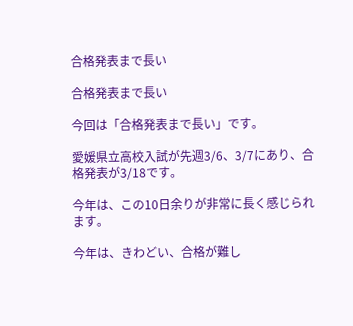合格発表まで長い

合格発表まで長い

今回は「合格発表まで長い」です。

愛媛県立高校入試が先週3/6、3/7にあり、合格発表が3/18です。

今年は、この10日余りが非常に長く感じられます。

今年は、きわどい、合格が難し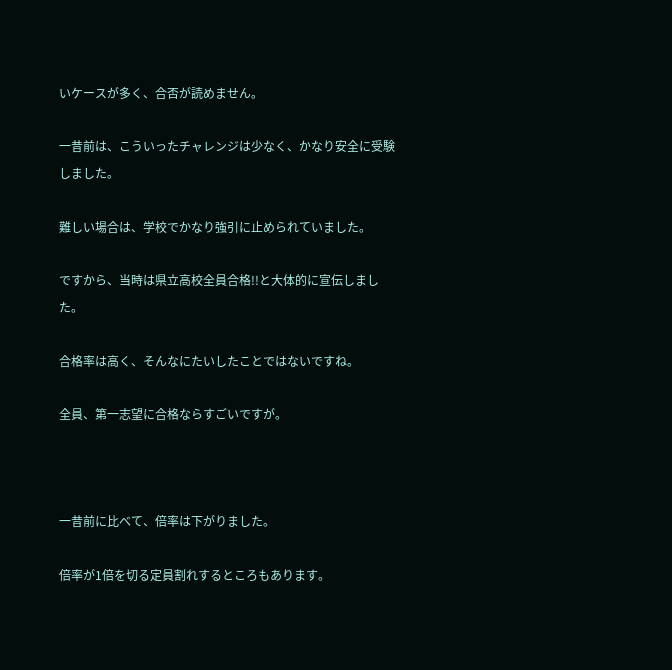いケースが多く、合否が読めません。

一昔前は、こういったチャレンジは少なく、かなり安全に受験しました。

難しい場合は、学校でかなり強引に止められていました。

ですから、当時は県立高校全員合格!!と大体的に宣伝しました。

合格率は高く、そんなにたいしたことではないですね。

全員、第一志望に合格ならすごいですが。



一昔前に比べて、倍率は下がりました。

倍率が1倍を切る定員割れするところもあります。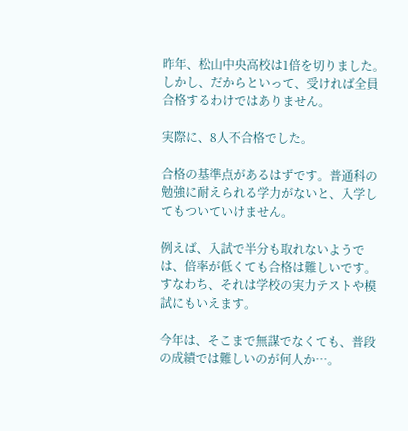昨年、松山中央高校は1倍を切りました。しかし、だからといって、受ければ全員合格するわけではありません。

実際に、8人不合格でした。

合格の基準点があるはずです。普通科の勉強に耐えられる学力がないと、入学してもついていけません。

例えば、入試で半分も取れないようでは、倍率が低くても合格は難しいです。すなわち、それは学校の実力テストや模試にもいえます。

今年は、そこまで無謀でなくても、普段の成績では難しいのが何人か…。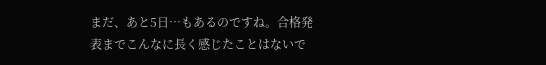まだ、あと5日…もあるのですね。合格発表までこんなに長く感じたことはないで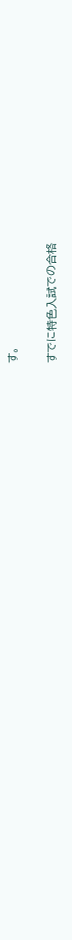す。

すでに特色入試での合格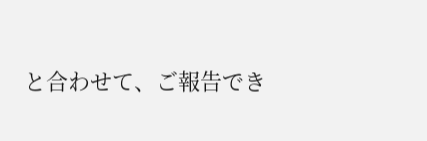と合わせて、ご報告でき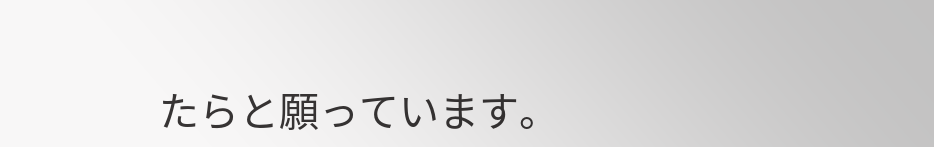たらと願っています。